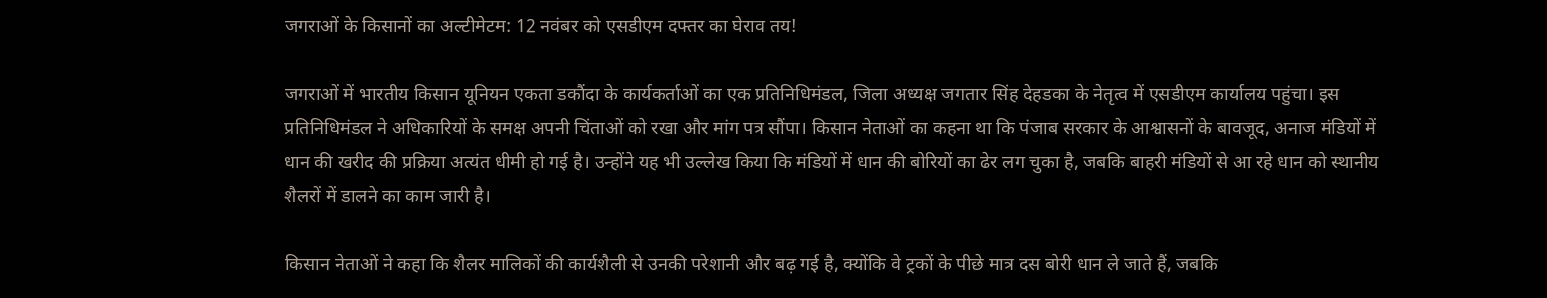जगराओं के किसानों का अल्टीमेटम: 12 नवंबर को एसडीएम दफ्तर का घेराव तय!

जगराओं में भारतीय किसान यूनियन एकता डकौंदा के कार्यकर्ताओं का एक प्रतिनिधिमंडल, जिला अध्यक्ष जगतार सिंह देहडका के नेतृत्व में एसडीएम कार्यालय पहुंचा। इस प्रतिनिधिमंडल ने अधिकारियों के समक्ष अपनी चिंताओं को रखा और मांग पत्र सौंपा। किसान नेताओं का कहना था कि पंजाब सरकार के आश्वासनों के बावजूद, अनाज मंडियों में धान की खरीद की प्रक्रिया अत्यंत धीमी हो गई है। उन्होंने यह भी उल्लेख किया कि मंडियों में धान की बोरियों का ढेर लग चुका है, जबकि बाहरी मंडियों से आ रहे धान को स्थानीय शैलरों में डालने का काम जारी है।

किसान नेताओं ने कहा कि शैलर मालिकों की कार्यशैली से उनकी परेशानी और बढ़ गई है, क्योंकि वे ट्रकों के पीछे मात्र दस बोरी धान ले जाते हैं, जबकि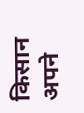किसान अपने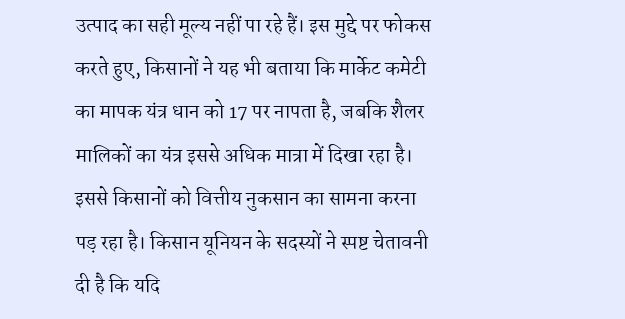उत्पाद का सही मूल्य नहीं पा रहे हैं। इस मुद्दे पर फोकस करते हुए, किसानों ने यह भी बताया कि मार्केट कमेटी का मापक यंत्र धान को 17 पर नापता है, जबकि शैलर मालिकों का यंत्र इससे अधिक मात्रा में दिखा रहा है। इससे किसानों को वित्तीय नुकसान का सामना करना पड़ रहा है। किसान यूनियन के सदस्यों ने स्पष्ट चेतावनी दी है कि यदि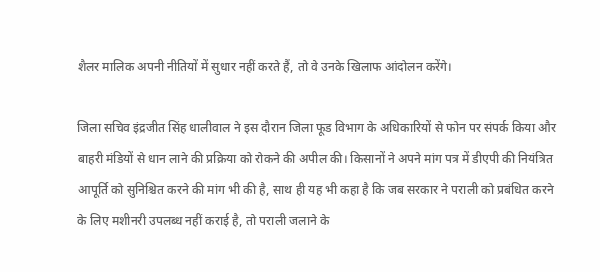शैलर मालिक अपनी नीतियों में सुधार नहीं करते हैं, तो वे उनके खिलाफ आंदोलन करेंगे।

जिला सचिव इंद्रजीत सिंह धालीवाल ने इस दौरान जिला फूड विभाग के अधिकारियों से फोन पर संपर्क किया और बाहरी मंडियों से धान लाने की प्रक्रिया को रोकने की अपील की। किसानों ने अपने मांग पत्र में डीएपी की नियंत्रित आपूर्ति को सुनिश्चित करने की मांग भी की है, साथ ही यह भी कहा है कि जब सरकार ने पराली को प्रबंधित करने के लिए मशीनरी उपलब्ध नहीं कराई है, तो पराली जलाने के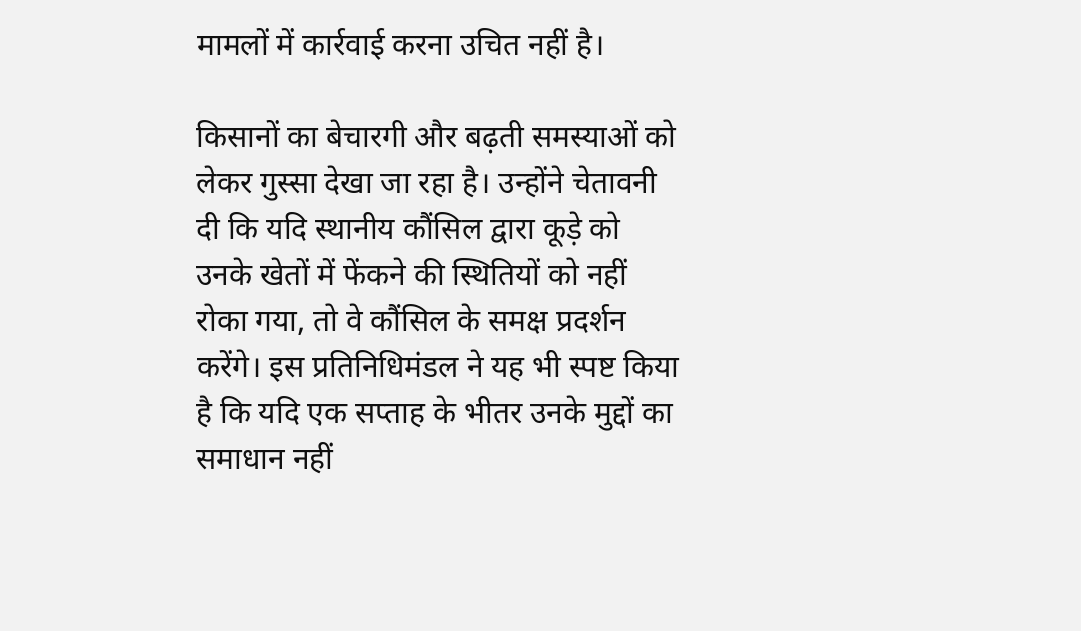मामलों में कार्रवाई करना उचित नहीं है।

किसानों का बेचारगी और बढ़ती समस्याओं को लेकर गुस्सा देखा जा रहा है। उन्होंने चेतावनी दी कि यदि स्थानीय कौंसिल द्वारा कूड़े को उनके खेतों में फेंकने की स्थितियों को नहीं रोका गया, तो वे कौंसिल के समक्ष प्रदर्शन करेंगे। इस प्रतिनिधिमंडल ने यह भी स्पष्ट किया है कि यदि एक सप्ताह के भीतर उनके मुद्दों का समाधान नहीं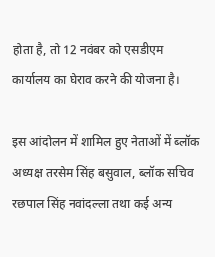होता है, तो 12 नवंबर को एसडीएम कार्यालय का घेराव करने की योजना है।

इस आंदोलन में शामिल हुए नेताओं में ब्लॉक अध्यक्ष तरसेम सिंह बसुवाल, ब्लॉक सचिव रछपाल सिंह नवांदल्ला तथा कई अन्य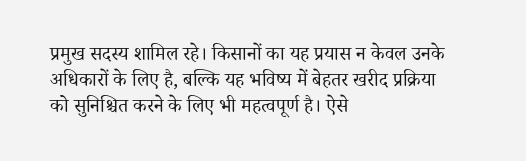प्रमुख सदस्य शामिल रहे। किसानों का यह प्रयास न केवल उनके अधिकारों के लिए है, बल्कि यह भविष्य में बेहतर खरीद प्रक्रिया को सुनिश्चित करने के लिए भी महत्वपूर्ण है। ऐसे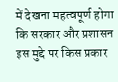में देखना महत्वपूर्ण होगा कि सरकार और प्रशासन इस मुद्दे पर किस प्रकार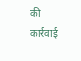की कार्रवाई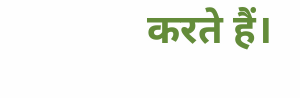करते हैं।